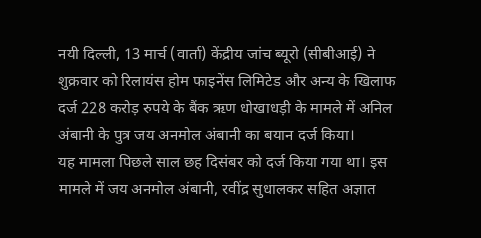नयी दिल्ली, 13 मार्च (वार्ता) केंद्रीय जांच ब्यूरो (सीबीआई) ने शुक्रवार को रिलायंस होम फाइनेंस लिमिटेड और अन्य के खिलाफ दर्ज 228 करोड़ रुपये के बैंक ऋण धोखाधड़ी के मामले में अनिल अंबानी के पुत्र जय अनमोल अंबानी का बयान दर्ज किया।
यह मामला पिछले साल छह दिसंबर को दर्ज किया गया था। इस मामले में जय अनमोल अंबानी, रवींद्र सुधालकर सहित अज्ञात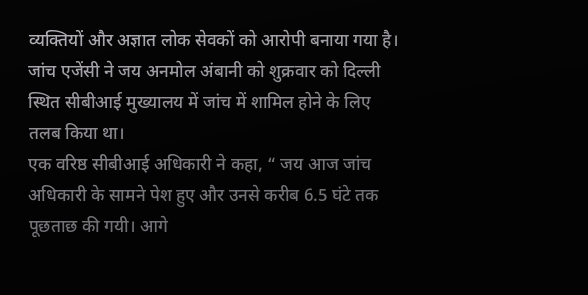व्यक्तियों और अज्ञात लोक सेवकों को आरोपी बनाया गया है।
जांच एजेंसी ने जय अनमोल अंबानी को शुक्रवार को दिल्ली स्थित सीबीआई मुख्यालय में जांच में शामिल होने के लिए तलब किया था।
एक वरिष्ठ सीबीआई अधिकारी ने कहा, “ जय आज जांच अधिकारी के सामने पेश हुए और उनसे करीब 6.5 घंटे तक पूछताछ की गयी। आगे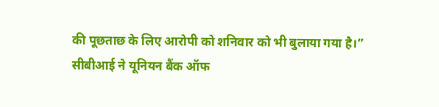की पूछताछ के लिए आरोपी को शनिवार को भी बुलाया गया है।”
सीबीआई ने यूनियन बैंक ऑफ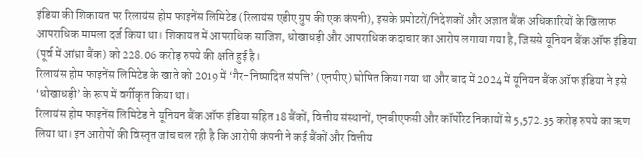इंडिया की शिकायत पर रिलायंस होम फाइनेंस लिमिटेड (रिलायंस एडीए ग्रुप की एक कंपनी), इसके प्रमोटरों/निदेशकों और अज्ञात बैंक अधिकारियों के खिलाफ आपराधिक मामला दर्ज किया था। शिकायत में आपराधिक साजिश, धोखाधड़ी और आपराधिक कदाचार का आरोप लगाया गया है, जिससे यूनियन बैंक ऑफ इंडिया (पूर्व में आंध्रा बैंक) को 228.06 करोड़ रुपये की क्षति हुई है।
रिलायंस होम फाइनेंस लिमिटेड के खाते को 2019 में ‘गैर-निष्पादित संपत्ति’ (एनपीए) घोषित किया गया था और बाद में 2024 में यूनियन बैंक ऑफ इंडिया ने इसे ‘धोखाधड़ी’ के रूप में वर्गीकृत किया था।
रिलायंस होम फाइनेंस लिमिटेड ने यूनियन बैंक ऑफ इंडिया सहित 18 बैंकों, वित्तीय संस्थानों, एनबीएफसी और कॉर्पोरेट निकायों से 5,572.35 करोड़ रुपये का ऋण लिया था। इन आरोपों की विस्तृत जांच चल रही है कि आरोपी कंपनी ने कई बैंकों और वित्तीय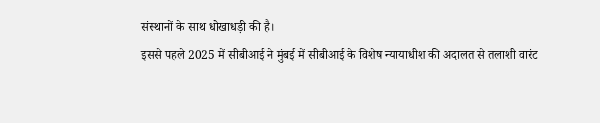संस्थानों के साथ धोखाधड़ी की है।
इससे पहले 2025 में सीबीआई ने मुंबई में सीबीआई के विशेष न्यायाधीश की अदालत से तलाशी वारंट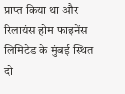प्राप्त किया था और रिलायंस होम फाइनेंस लिमिटेड के मुंबई स्थित दो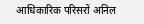आधिकारिक परिसरों अनिल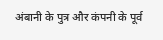अंबानी के पुत्र और कंपनी के पूर्व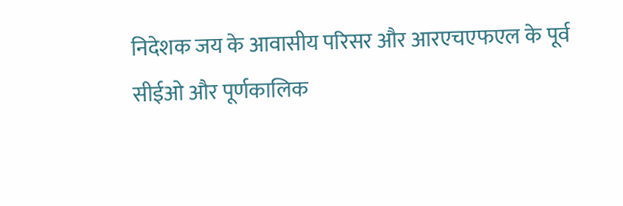निदेशक जय के आवासीय परिसर और आरएचएफएल के पूर्व सीईओ और पूर्णकालिक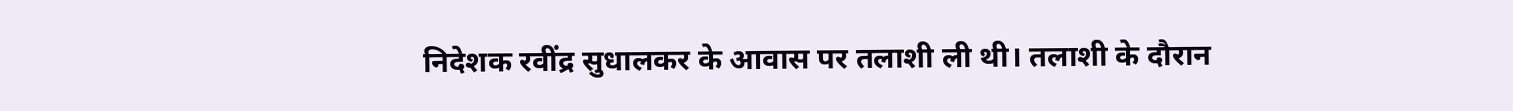निदेशक रवींद्र सुधालकर के आवास पर तलाशी ली थी। तलाशी के दौरान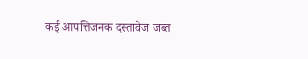कई आपत्तिजनक दस्तावेज जब्त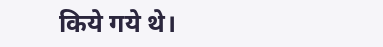किये गये थे।